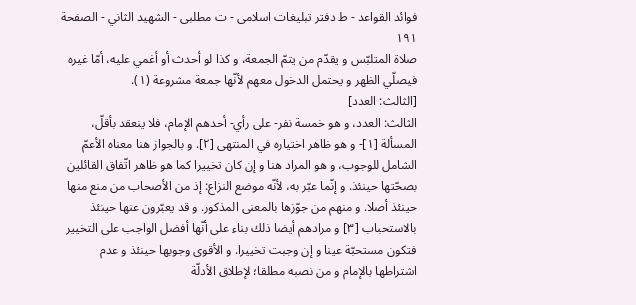فوائد القواعد - ط دفتر تبلیغات اسلامی - ت مطلبی - الشهيد الثاني - الصفحة ١٩١
صلاة المتلبّس و يقدّم من يتمّ الجمعة، و كذا لو أحدث أو أغمي عليه، أمّا غيره فيصلّي الظهر و يحتمل الدخول معهم لأنّها جمعة مشروعة (١).
[الثالث: العدد]
الثالث: العدد، و هو خمسة نفر- على رأي- أحدهم الإمام، فلا ينعقد بأقلّ،
المسألة [١]- و هو ظاهر اختياره في المنتهى [٢]. و بالجواز هنا معناه الأعمّ الشامل للوجوب، و هو المراد هنا و إن كان تخييرا كما هو ظاهر اتّفاق القائلين بصحّتها حينئذ. و إنّما عبّر به، لأنّه موضع النزاع: إذ من الأصحاب من منع منها حينئذ أصلا. و منهم من جوّزها بالمعنى المذكور. و قد يعبّرون عنها حينئذ بالاستحباب [٣] و مرادهم أيضا ذلك بناء على أنّها أفضل الواجب على التخيير فتكون مستحبّة عينا و إن وجبت تخييرا. و الأقوى وجوبها حينئذ و عدم اشتراطها بالإمام و من نصبه مطلقا؛ لإطلاق الأدلّة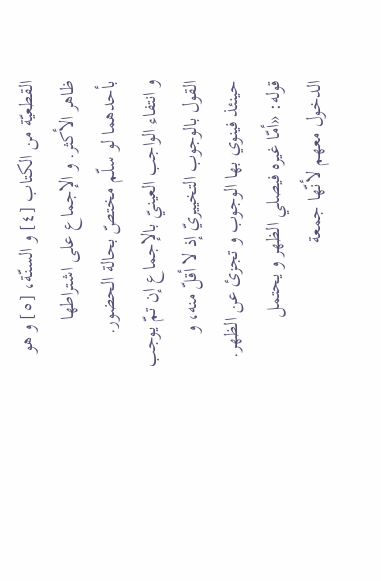القطعيّة من الكتاب [٤] و السنّة، [٥] و هو ظاهر الأكثر. و الإجماع على اشتراطها بأحدهما لو سلّم مختصّ بحالة الحضور.
و انتفاء الواجب العينيّ بالإجماع إن تمّ يوجب القول بالوجوب التخييريّ إذ لا أقلّ منه، و حينئذ فينوي بها الوجوب و تجزئ عن الظهر.
قوله: «أمّا غيره فيصلي الظهر و يحتمل الدخول معهم لأنّها جمعة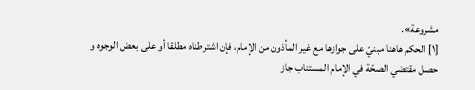مشروعة».
[١] الحكم هاهنا مبنيّ على جوازها مع غير المأذون من الإمام، فإن اشترطناه مطلقا أو على بعض الوجوه و حصل مقتضي الصحّة في الإمام المستناب جاز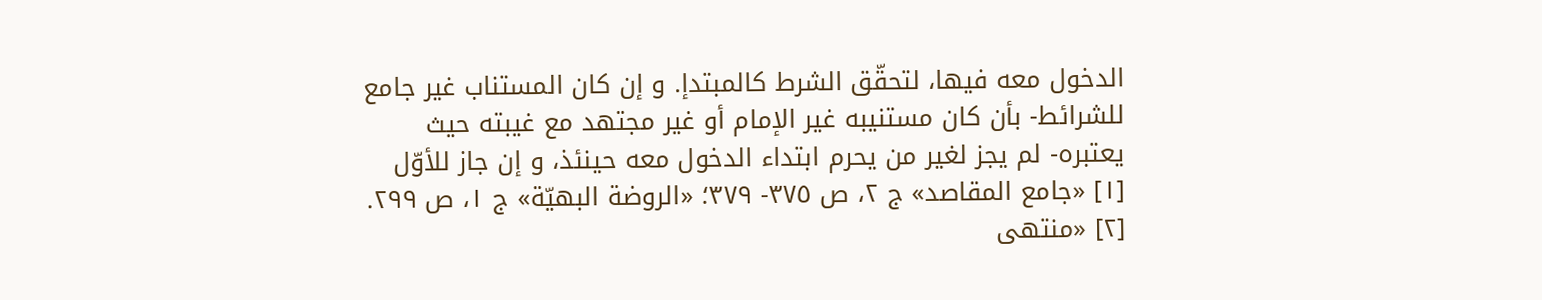الدخول معه فيها، لتحقّق الشرط كالمبتدإ. و إن كان المستناب غير جامع للشرائط- بأن كان مستنيبه غير الإمام أو غير مجتهد مع غيبته حيث يعتبره- لم يجز لغير من يحرم ابتداء الدخول معه حينئذ، و إن جاز للأوّل
[١] «جامع المقاصد» ج ٢، ص ٣٧٥- ٣٧٩؛ «الروضة البهيّة» ج ١، ص ٢٩٩.
[٢] «منتهى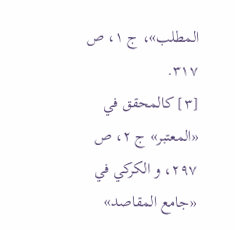المطلب»، ج ١، ص ٣١٧.
[٣] كالمحقق في «المعتبر» ج ٢، ص ٢٩٧، و الكركي في «جامع المقاصد»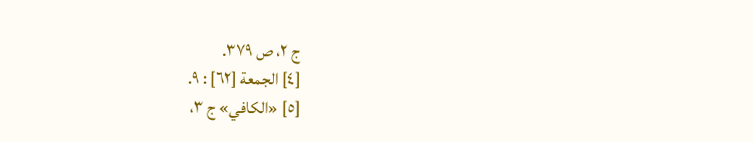ج ٢، ص ٣٧٩.
[٤] الجمعة [٦٢] : ٩.
[٥] «الكافي» ج ٣،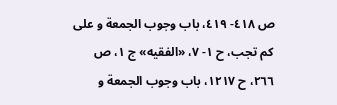ص ٤١٨- ٤١٩، باب وجوب الجمعة و على كم تجب، ح ١- ٧، «الفقيه» ج ١، ص ٢٦٦، ح ١٢١٧، باب وجوب الجمعة و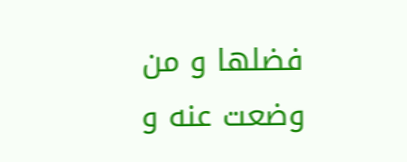فضلها و من وضعت عنه و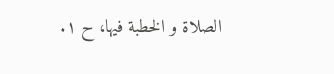الصلاة و الخطبة فيها، ح ١.